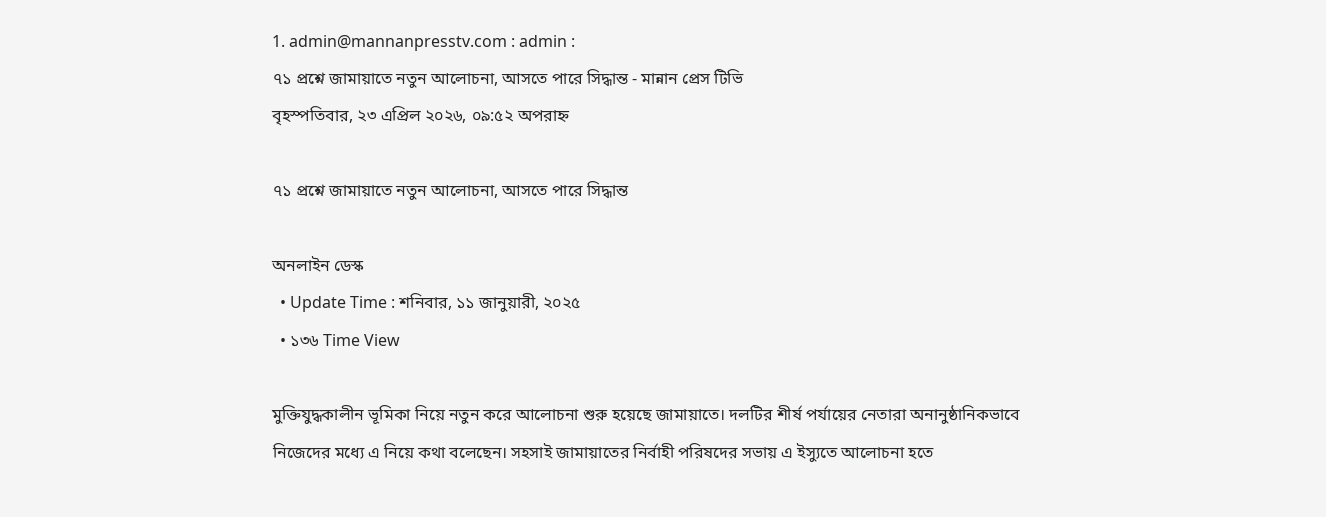1. admin@mannanpresstv.com : admin :
৭১ প্রশ্নে জামায়াতে নতুন আলোচনা, আসতে পারে সিদ্ধান্ত - মান্নান প্রেস টিভি
বৃহস্পতিবার, ২৩ এপ্রিল ২০২৬, ০৯:৫২ অপরাহ্ন

৭১ প্রশ্নে জামায়াতে নতুন আলোচনা, আসতে পারে সিদ্ধান্ত

অনলাইন ডেস্ক
  • Update Time : শনিবার, ১১ জানুয়ারী, ২০২৫
  • ১৩৬ Time View

মুক্তিযুদ্ধকালীন ভূমিকা নিয়ে নতুন করে আলোচনা শুরু হয়েছে জামায়াতে। দলটির শীর্ষ পর্যায়ের নেতারা অনানুষ্ঠানিকভাবে নিজেদের মধ্যে এ নিয়ে কথা বলেছেন। সহসাই জামায়াতের নির্বাহী পরিষদের সভায় এ ইস্যুতে আলোচনা হতে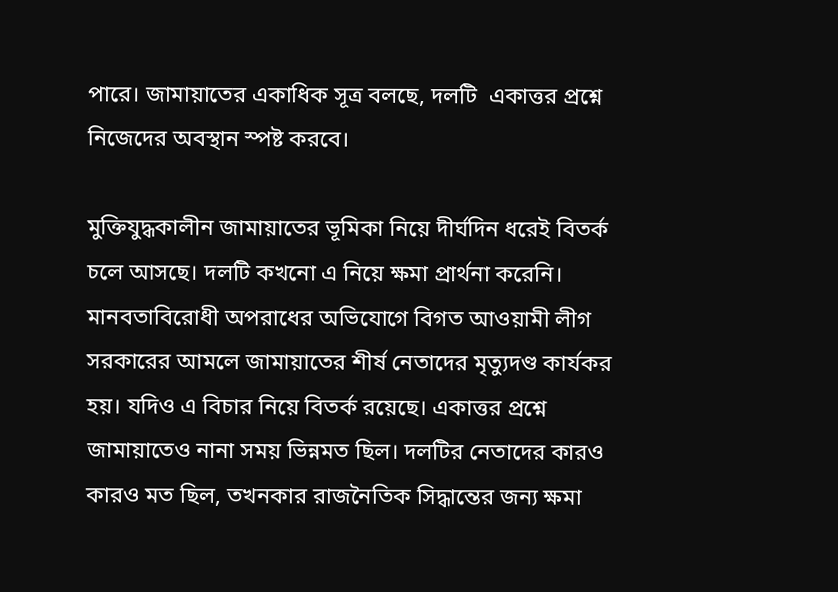পারে। জামায়াতের একাধিক সূত্র বলছে, দলটি  একাত্তর প্রশ্নে নিজেদের অবস্থান স্পষ্ট করবে।

মুক্তিযুদ্ধকালীন জামায়াতের ভূমিকা নিয়ে দীর্ঘদিন ধরেই বিতর্ক চলে আসছে। দলটি কখনো এ নিয়ে ক্ষমা প্রার্থনা করেনি। মানবতাবিরোধী অপরাধের অভিযোগে বিগত আওয়ামী লীগ সরকারের আমলে জামায়াতের শীর্ষ নেতাদের মৃত্যুদণ্ড কার্যকর হয়। যদিও এ বিচার নিয়ে বিতর্ক রয়েছে। একাত্তর প্রশ্নে জামায়াতেও নানা সময় ভিন্নমত ছিল। দলটির নেতাদের কারও কারও মত ছিল, তখনকার রাজনৈতিক সিদ্ধান্তের জন্য ক্ষমা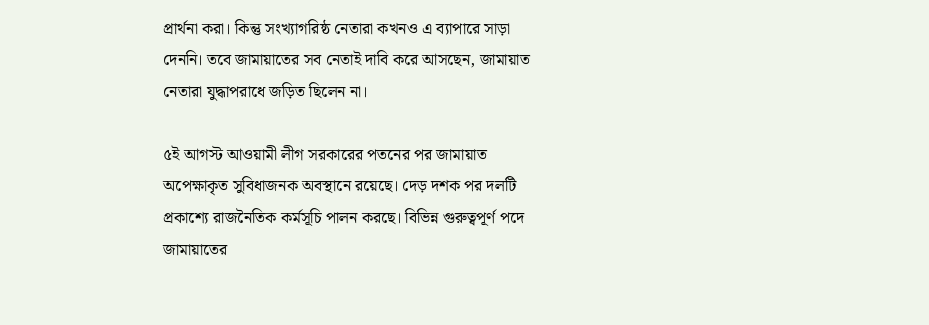প্রার্থনা করা। কিন্তু সংখ্যাগরিষ্ঠ নেতারা কখনও এ ব্যাপারে সাড়া দেননি। তবে জামায়াতের সব নেতাই দাবি করে আসছেন, জামায়াত নেতারা যুদ্ধাপরাধে জড়িত ছিলেন না।

৫ই আগস্ট আওয়ামী লীগ সরকারের পতনের পর জামায়াত অপেক্ষাকৃত সুবিধাজনক অবস্থানে রয়েছে। দেড় দশক পর দলটি প্রকাশ্যে রাজনৈতিক কর্মসূচি পালন করছে। বিভিন্ন গুরুত্বপূর্ণ পদে জামায়াতের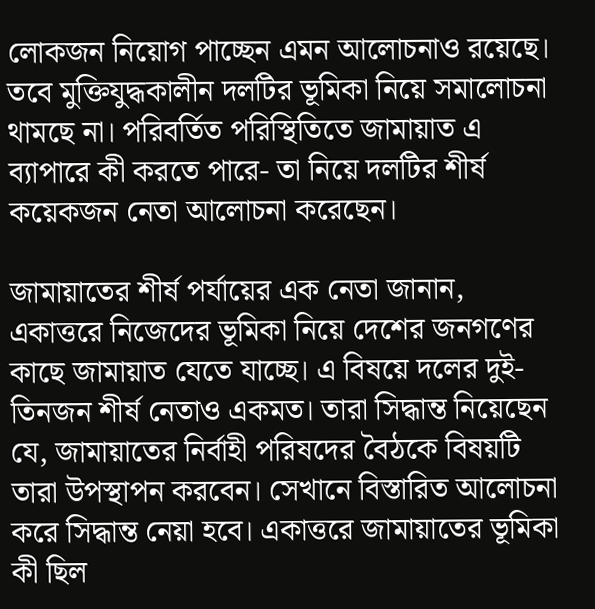লোকজন নিয়োগ পাচ্ছেন এমন আলোচনাও রয়েছে। তবে মুক্তিযুদ্ধকালীন দলটির ভূমিকা নিয়ে সমালোচনা থামছে না। পরিবর্তিত পরিস্থিতিতে জামায়াত এ ব্যাপারে কী করতে পারে- তা নিয়ে দলটির শীর্ষ কয়েকজন নেতা আলোচনা করেছেন।

জামায়াতের শীর্ষ পর্যায়ের এক নেতা জানান, একাত্তরে নিজেদের ভূমিকা নিয়ে দেশের জনগণের কাছে জামায়াত যেতে যাচ্ছে। এ বিষয়ে দলের দুই-তিনজন শীর্ষ নেতাও একমত। তারা সিদ্ধান্ত নিয়েছেন যে, জামায়াতের নির্বাহী পরিষদের বৈঠকে বিষয়টি তারা উপস্থাপন করবেন। সেখানে বিস্তারিত আলোচনা করে সিদ্ধান্ত নেয়া হবে। একাত্তরে জামায়াতের ভূমিকা কী ছিল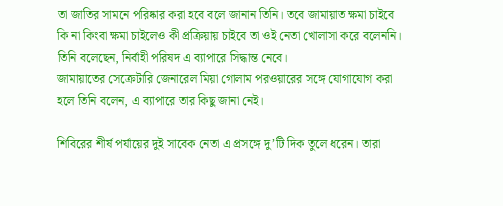তা জাতির সামনে পরিষ্কার করা হবে বলে জানান তিনি। তবে জামায়াত ক্ষমা চাইবে কি না কিংবা ক্ষমা চাইলেও কী প্রক্রিয়ায় চাইবে তা ওই নেতা খোলাসা করে বলেননি। তিনি বলেছেন, নির্বাহী পরিষদ এ ব্যাপারে সিদ্ধান্ত নেবে।
জামায়াতের সেক্রেটারি জেনারেল মিয়া গোলাম পরওয়ারের সঙ্গে যোগাযোগ করা হলে তিনি বলেন, এ ব্যাপারে তার কিছু জানা নেই।

শিবিরের শীর্ষ পর্যায়ের দুই সাবেক নেতা এ প্রসঙ্গে দু’টি দিক তুলে ধরেন। তারা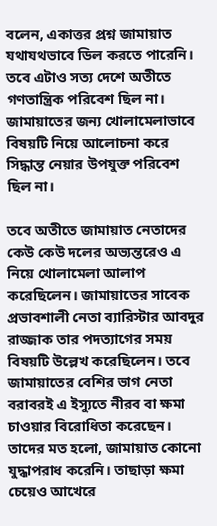বলেন, একাত্তর প্রশ্ন জামায়াত যথাযথভাবে ডিল করতে পারেনি। তবে এটাও সত্য দেশে অতীতে গণতান্ত্রিক পরিবেশ ছিল না। জামায়াতের জন্য খোলামেলাভাবে বিষয়টি নিয়ে আলোচনা করে সিদ্ধান্ত নেয়ার উপযুক্ত পরিবেশ ছিল না।

তবে অতীতে জামায়াত নেতাদের কেউ কেউ দলের অভ্যন্তরেও এ নিয়ে খোলামেলা আলাপ করেছিলেন। জামায়াতের সাবেক প্রভাবশালী নেতা ব্যারিস্টার আবদুর রাজ্জাক তার পদত্যাগের সময় বিষয়টি উল্লেখ করেছিলেন। তবে জামায়াতের বেশির ভাগ নেতা বরাবরই এ ইস্যুতে নীরব বা ক্ষমা চাওয়ার বিরোধিতা করেছেন। তাদের মত হলো, জামায়াত কোনো যুদ্ধাপরাধ করেনি। তাছাড়া ক্ষমা চেয়েও আখেরে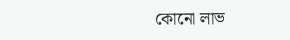কোনো লাভ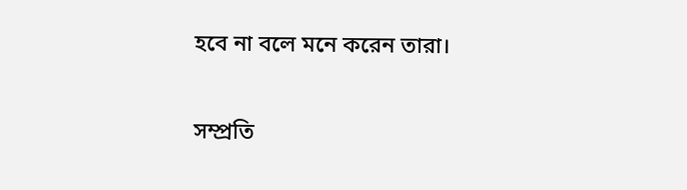হবে না বলে মনে করেন তারা।

সম্প্রতি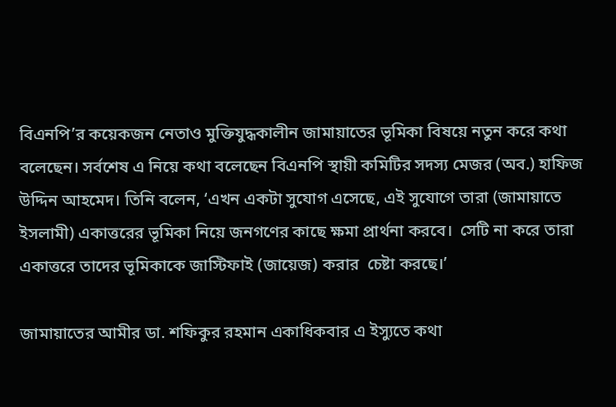বিএনপি’র কয়েকজন নেতাও মুক্তিযুদ্ধকালীন জামায়াতের ভূমিকা বিষয়ে নতুন করে কথা বলেছেন। সর্বশেষ এ নিয়ে কথা বলেছেন বিএনপি স্থায়ী কমিটির সদস্য মেজর (অব.) হাফিজ উদ্দিন আহমেদ। তিনি বলেন, ‘এখন একটা সুযোগ এসেছে, এই সুযোগে তারা (জামায়াতে ইসলামী) একাত্তরের ভূমিকা নিয়ে জনগণের কাছে ক্ষমা প্রার্থনা করবে।  সেটি না করে তারা একাত্তরে তাদের ভূমিকাকে জাস্টিফাই (জায়েজ) করার  চেষ্টা করছে।’

জামায়াতের আমীর ডা. শফিকুর রহমান একাধিকবার এ ইস্যুতে কথা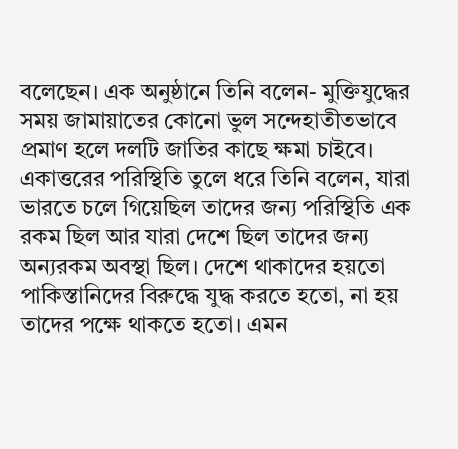বলেছেন। এক অনুষ্ঠানে তিনি বলেন- মুক্তিযুদ্ধের সময় জামায়াতের কোনো ভুল সন্দেহাতীতভাবে প্রমাণ হলে দলটি জাতির কাছে ক্ষমা চাইবে। একাত্তরের পরিস্থিতি তুলে ধরে তিনি বলেন, যারা ভারতে চলে গিয়েছিল তাদের জন্য পরিস্থিতি এক রকম ছিল আর যারা দেশে ছিল তাদের জন্য অন্যরকম অবস্থা ছিল। দেশে থাকাদের হয়তো পাকিস্তানিদের বিরুদ্ধে যুদ্ধ করতে হতো, না হয় তাদের পক্ষে থাকতে হতো। এমন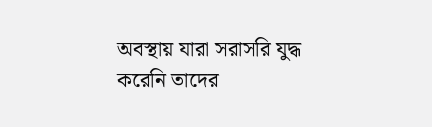অবস্থায় যারা সরাসরি যুদ্ধ করেনি তাদের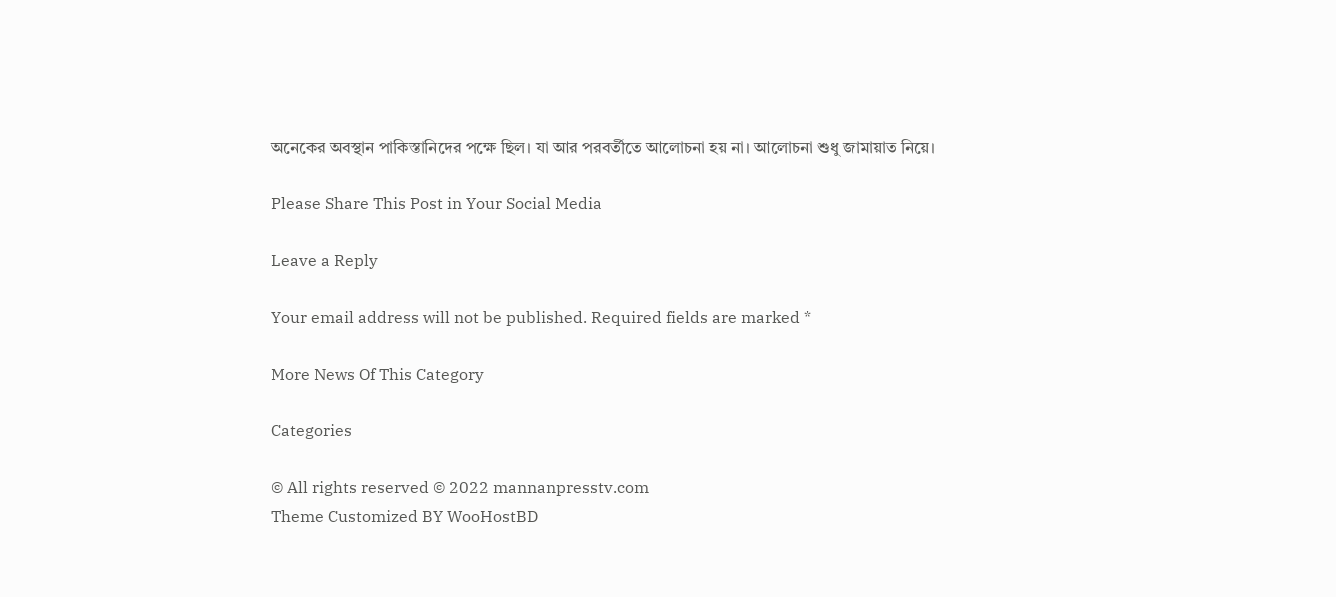অনেকের অবস্থান পাকিস্তানিদের পক্ষে ছিল। যা আর পরবর্তীতে আলোচনা হয় না। আলোচনা শুধু জামায়াত নিয়ে।

Please Share This Post in Your Social Media

Leave a Reply

Your email address will not be published. Required fields are marked *

More News Of This Category

Categories

© All rights reserved © 2022 mannanpresstv.com
Theme Customized BY WooHostBD